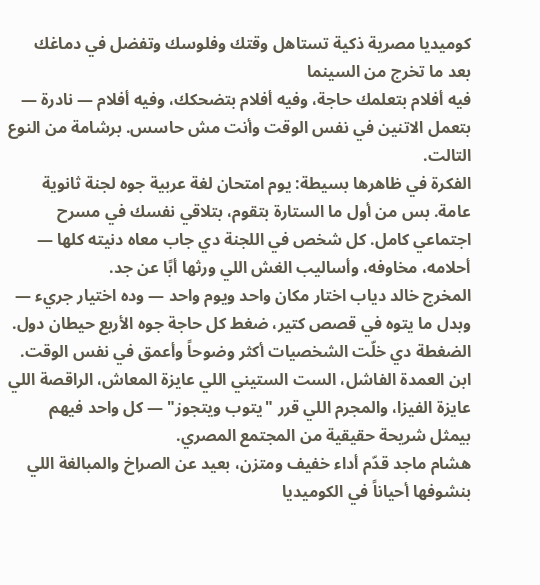كوميديا مصرية ذكية تستاهل وقتك وفلوسك وتفضل في دماغك بعد ما تخرج من السينما
فيه أفلام بتعلمك حاجة، وفيه أفلام بتضحكك، وفيه أفلام — نادرة — بتعمل الاتنين في نفس الوقت وأنت مش حاسس. برشامة من النوع التالت.
الفكرة في ظاهرها بسيطة: يوم امتحان لغة عربية جوه لجنة ثانوية عامة. بس من أول ما الستارة بتقوم، بتلاقي نفسك في مسرح اجتماعي كامل. كل شخص في اللجنة دي جاب معاه دنيته كلها — أحلامه، مخاوفه، وأساليب الغش اللي ورثها أبًا عن جد.
المخرج خالد دياب اختار مكان واحد ويوم واحد — وده اختيار جريء — وبدل ما يتوه في قصص كتير، ضغط كل حاجة جوه الأربع حيطان دول. الضغطة دي خلّت الشخصيات أكثر وضوحاً وأعمق في نفس الوقت. ابن العمدة الفاشل، الست الستيني اللي عايزة المعاش، الراقصة اللي عايزة الفيزا، والمجرم اللي قرر "يتوب ويتجوز" — كل واحد فيهم بيمثل شريحة حقيقية من المجتمع المصري.
هشام ماجد قدّم أداء خفيف ومتزن، بعيد عن الصراخ والمبالغة اللي بنشوفها أحياناً في الكوميديا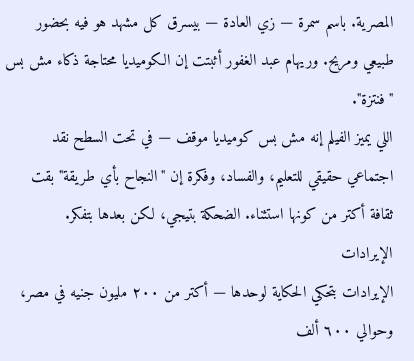المصرية. باسم سمرة — زي العادة — بيسرق كل مشهد هو فيه بحضور طبيعي ومريح. وريهام عبد الغفور أثبتت إن الكوميديا محتاجة ذكاء مش بس "فنتزة".
اللي يميز الفيلم إنه مش بس كوميديا موقف — في تحت السطح نقد اجتماعي حقيقي للتعليم، والفساد، وفكرة إن "النجاح بأي طريقة" بقت ثقافة أكتر من كونها استثناء. الضحكة بتيجي، لكن بعدها بتفكر.
الإيرادات
الإيرادات بتحكي الحكاية لوحدها — أكتر من ٢٠٠ مليون جنيه في مصر، وحوالي ٦٠٠ ألف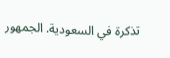تذكرة في السعودية. الجمهور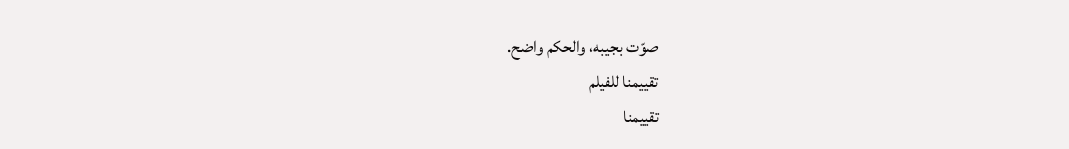صوّت بجيبه، والحكم واضح.
تقييمنا للفيلم
تقييمنا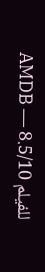للفيلم 8.5/10 — AMDB